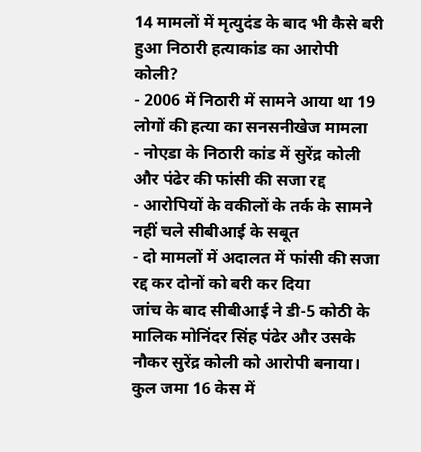14 मामलों में मृत्युदंड के बाद भी कैसे बरी हुआ निठारी हत्याकांड का आरोपी कोली?
- 2006 में निठारी में सामने आया था 19 लोगों की हत्या का सनसनीखेज मामला
- नोएडा के निठारी कांड में सुरेंद्र कोली और पंढेर की फांसी की सजा रद्द
- आरोपियों के वकीलों के तर्क के सामने नहीं चले सीबीआई के सबूत
- दो मामलों में अदालत में फांसी की सजा रद्द कर दोनों को बरी कर दिया
जांच के बाद सीबीआई ने डी-5 कोठी के मालिक मोनिंदर सिंह पंढेर और उसके नौकर सुरेंद्र कोली को आरोपी बनाया। कुल जमा 16 केस में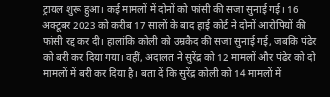ट्रायल शुरू हुआ। कई मामलों में दोनों को फांसी की सजा सुनाई गई। 16 अक्टूबर 2023 को करीब 17 सालों के बाद हाई कोर्ट ने दोनों आरोपियों की फांसी रद्द कर दी। हालांकि कोली को उम्रकैद की सजा सुनाई गई, जबकि पंढेर को बरी कर दिया गया। वहीं, अदालत ने सुरेंद्र को 12 मामलों और पंढेर को दो मामलों में बरी कर दिया है। बता दें कि सुरेंद्र कोली को 14 मामलों में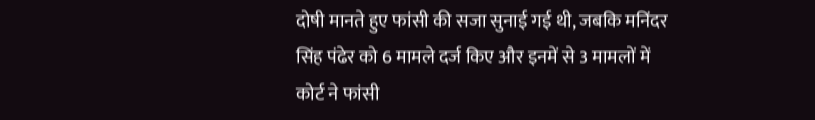दोषी मानते हुए फांसी की सजा सुनाई गई थी, जबकि मनिंदर सिंह पंढेर को 6 मामले दर्ज किए और इनमें से 3 मामलों में कोर्ट ने फांसी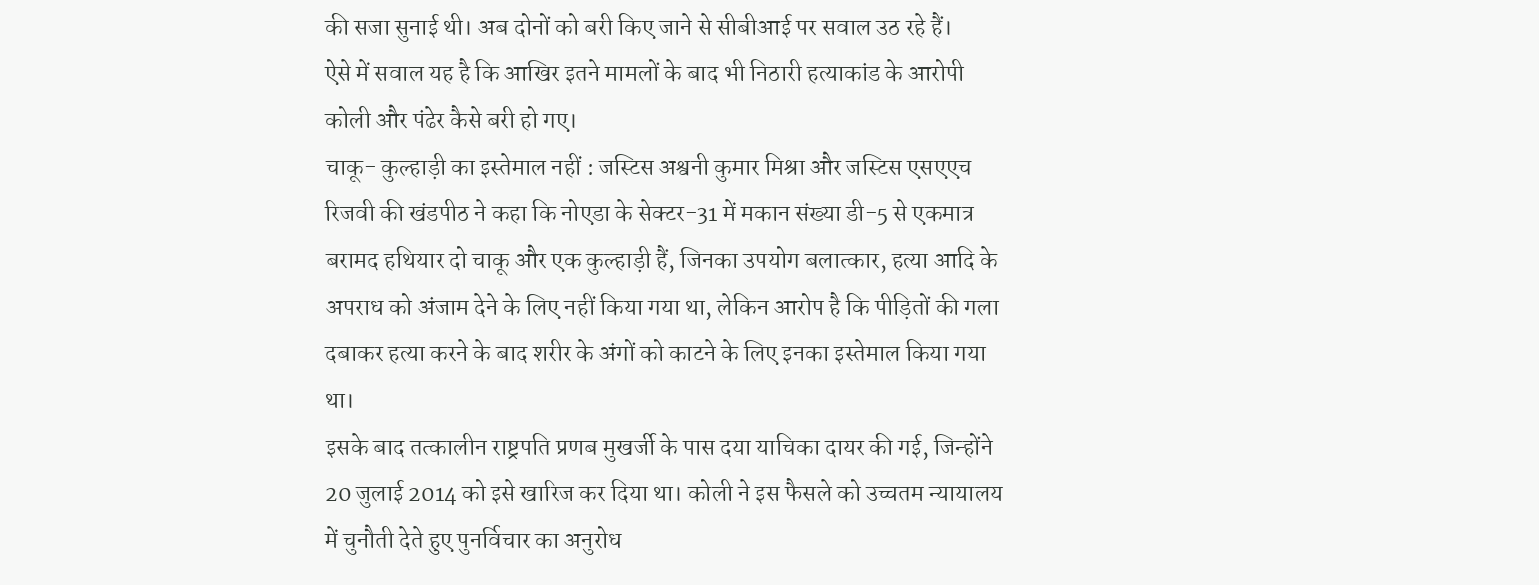की सजा सुनाई थी। अब दोनों को बरी किए जाने से सीबीआई पर सवाल उठ रहे हैं।
ऐसे में सवाल यह है कि आखिर इतने मामलों के बाद भी निठारी हत्याकांड के आरोपी कोली और पंढेर कैसे बरी हो गए।
चाकू- कुल्हाड़ी का इस्तेमाल नहीं : जस्टिस अश्वनी कुमार मिश्रा और जस्टिस एसएएच रिजवी की खंडपीठ ने कहा कि नोएडा के सेक्टर-31 में मकान संख्या डी-5 से एकमात्र बरामद हथियार दो चाकू और एक कुल्हाड़ी हैं, जिनका उपयोग बलात्कार, हत्या आदि के अपराध को अंजाम देने के लिए नहीं किया गया था, लेकिन आरोप है कि पीड़ितों की गला दबाकर हत्या करने के बाद शरीर के अंगों को काटने के लिए इनका इस्तेमाल किया गया था।
इसके बाद तत्कालीन राष्ट्रपति प्रणब मुखर्जी के पास दया याचिका दायर की गई, जिन्होंने 20 जुलाई 2014 को इसे खारिज कर दिया था। कोली ने इस फैसले को उच्चतम न्यायालय में चुनौती देते हुए पुनर्विचार का अनुरोध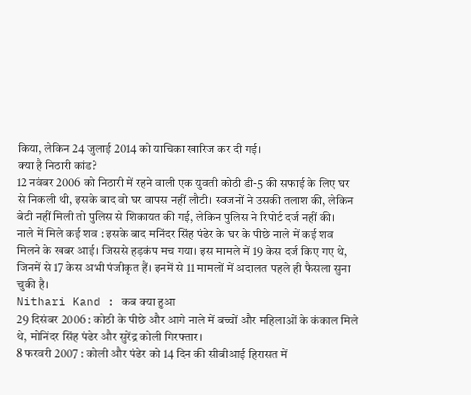किया, लेकिन 24 जुलाई 2014 को याचिका खारिज कर दी गई।
क्या है निठारी कांड?
12 नवंबर 2006 को निठारी में रहने वाली एक युवती कोठी डी-5 की सफाई के लिए घर से निकली थी, इसके बाद वो घर वापस नहीं लौटी। स्वजनों ने उसकी तलाश की, लेकिन बेटी नहीं मिली तो पुलिस से शिकायत की गई, लेकिन पुलिस ने रिपोर्ट दर्ज नहीं की।
नाले में मिले कई शव : इसके बाद मनिंदर सिंह पंढेर के घर के पीछे नाले में कई शव मिलने के खबर आई। जिससे हड़कंप मच गया। इस मामले में 19 केस दर्ज किए गए थे, जिनमें से 17 केस अभी पंजीकृत हैं। इनमें से 11 मामलों में अदालत पहले ही फैसला सुना चुकी है।
Nithari Kand : कब क्या हुआ
29 दिसंबर 2006 : कोठी के पीछे और आगे नाले में बच्चों और महिलाओं के कंकाल मिले थे, मोनिंदर सिंह पंढेर और सुरेंद्र कोली गिरफ्तार।
8 फरवरी 2007 : कोली और पंढेर को 14 दिन की सीबीआई हिरासत में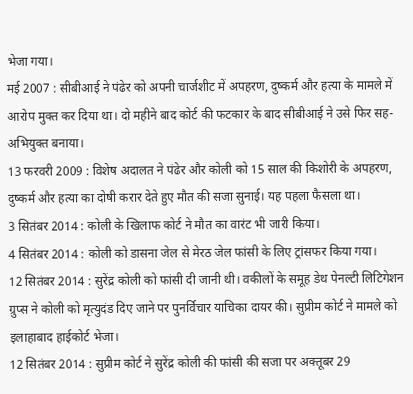भेजा गया।
मई 2007 : सीबीआई ने पंढेर को अपनी चार्जशीट में अपहरण, दुष्कर्म और हत्या के मामले में आरोप मुक्त कर दिया था। दो महीने बाद कोर्ट की फटकार के बाद सीबीआई ने उसे फिर सह-अभियुक्त बनाया।
13 फरवरी 2009 : विशेष अदालत ने पंढेर और कोली को 15 साल की किशोरी के अपहरण, दुष्कर्म और हत्या का दोषी करार देते हुए मौत की सजा सुनाई। यह पहला फैसला था।
3 सितंबर 2014 : कोली के खिलाफ कोर्ट ने मौत का वारंट भी जारी किया।
4 सितंबर 2014 : कोली को डासना जेल से मेरठ जेल फांसी के लिए ट्रांसफर किया गया।
12 सितंबर 2014 : सुरेंद्र कोली को फांसी दी जानी थी। वकीलों के समूह डेथ पेनल्टी लिटिगेशन ग्रुप्स ने कोली को मृत्युदंड दिए जाने पर पुनर्विचार याचिका दायर की। सुप्रीम कोर्ट ने मामले को इलाहाबाद हाईकोर्ट भेजा।
12 सितंबर 2014 : सुप्रीम कोर्ट ने सुरेंद्र कोली की फांसी की सजा पर अक्तूबर 29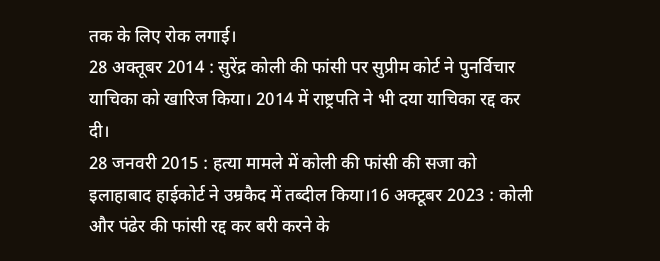तक के लिए रोक लगाई।
28 अक्तूबर 2014 : सुरेंद्र कोली की फांसी पर सुप्रीम कोर्ट ने पुनर्विचार याचिका को खारिज किया। 2014 में राष्ट्रपति ने भी दया याचिका रद्द कर दी।
28 जनवरी 2015 : हत्या मामले में कोली की फांसी की सजा को इलाहाबाद हाईकोर्ट ने उम्रकैद में तब्दील किया।16 अक्टूबर 2023 : कोली और पंढेर की फांसी रद्द कर बरी करने के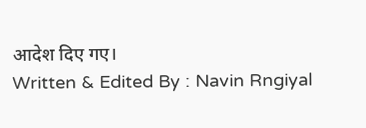आदेश दिए गए।
Written & Edited By : Navin Rngiyal